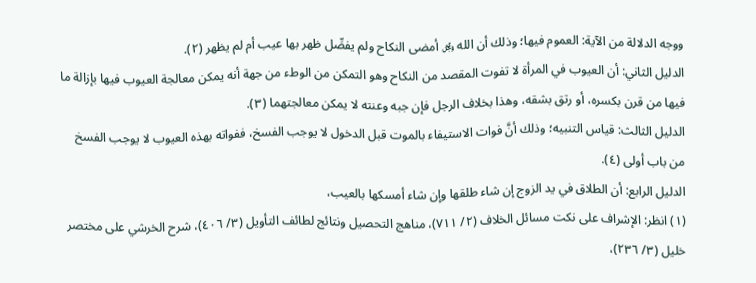ووجه الدلالة من الآية: العموم فيها؛ وذلك أن الله ﷿ أمضى النكاح ولم يفصِّل ظهر بها عيب أم لم يظهر (٢).
الدليل الثاني: أن العيوب في المرأة لا تفوت المقصد من النكاح وهو التمكن من الوطء من جهة أنه يمكن معالجة العيوب فيها بإزالة ما فيها من قرن بكسره، أو رتق بشقه، وهذا بخلاف الرجل فإن جبه وعنته لا يمكن معالجتهما (٣).
الدليل الثالث: قياس التنبيه؛ وذلك أنَّ فوات الاستيفاء بالموت قبل الدخول لا يوجب الفسخ، ففواته بهذه العيوب لا يوجب الفسخ من باب أولى (٤).
الدليل الرابع: أن الطلاق في يد الزوج إن شاء طلقها وإن شاء أمسكها بالعيب،
(١) انظر: الإشراف على نكت مسائل الخلاف (٢/ ٧١١)، مناهج التحصيل ونتائج لطائف التأويل (٣/ ٤٠٦)، شرح الخرشي على مختصر خليل (٣/ ٢٣٦)،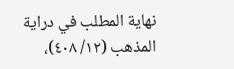نهاية المطلب في دراية المذهب (١٢/ ٤٠٨)،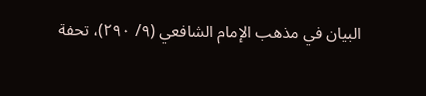البيان في مذهب الإمام الشافعي (٩/ ٢٩٠)، تحفة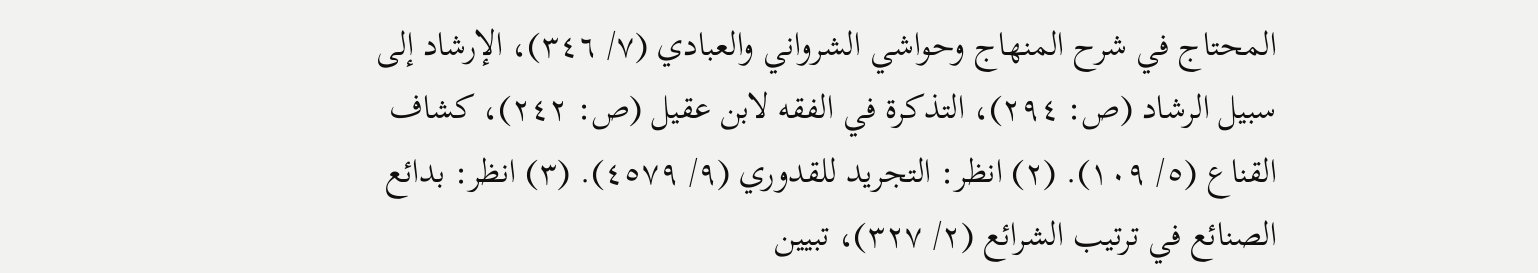المحتاج في شرح المنهاج وحواشي الشرواني والعبادي (٧/ ٣٤٦)، الإرشاد إلى سبيل الرشاد (ص: ٢٩٤)، التذكرة في الفقه لابن عقيل (ص: ٢٤٢)، كشاف القناع (٥/ ١٠٩). (٢) انظر: التجريد للقدوري (٩/ ٤٥٧٩). (٣) انظر: بدائع الصنائع في ترتيب الشرائع (٢/ ٣٢٧)، تبيين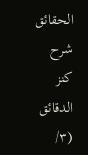الحقائق شرح كنز الدقائق (٣/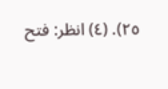٢٥). (٤) انظر: فتح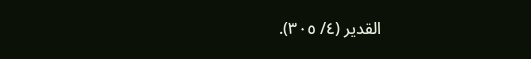القدير (٤/ ٣٠٥).